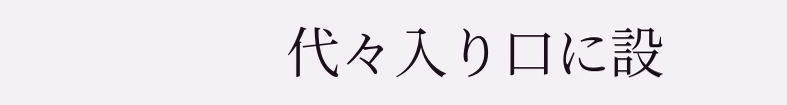代々入り口に設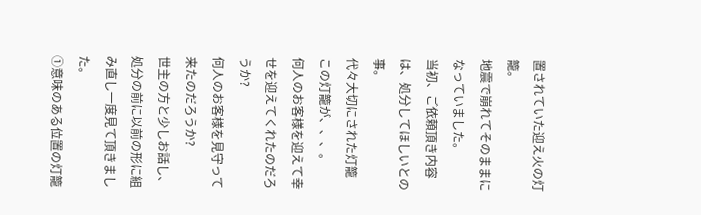置されていた迎え火の灯籠。
地震で崩れてそのままになっていました。
当初、ご依頼頂き内容は、処分してほしいとの事。
代々大切にされた灯籠
この灯籠が、、、。
何人のお客様を迎えて幸せを迎えてくれたのだろうか?
何人のお客様を見守って来たのだろうか?
世主の方と少しお話し、
処分の前に以前の形に組み直し一度見て頂きました。
①意味のある位置の灯籠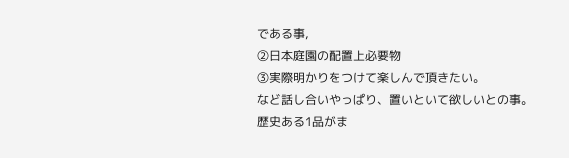である事,
②日本庭園の配置上必要物
③実際明かりをつけて楽しんで頂きたい。
など話し合いやっぱり、置いといて欲しいとの事。
歴史ある1品がま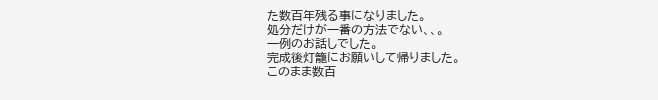た数百年残る事になりました。
処分だけが一番の方法でない、、。
一例のお話しでした。
完成後灯籠にお願いして帰りました。
このまま数百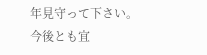年見守って下さい。
今後とも宜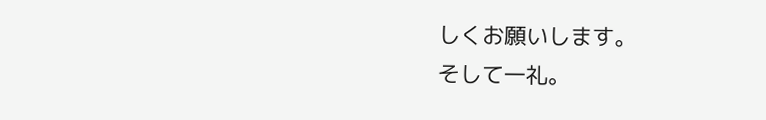しくお願いします。
そして一礼。